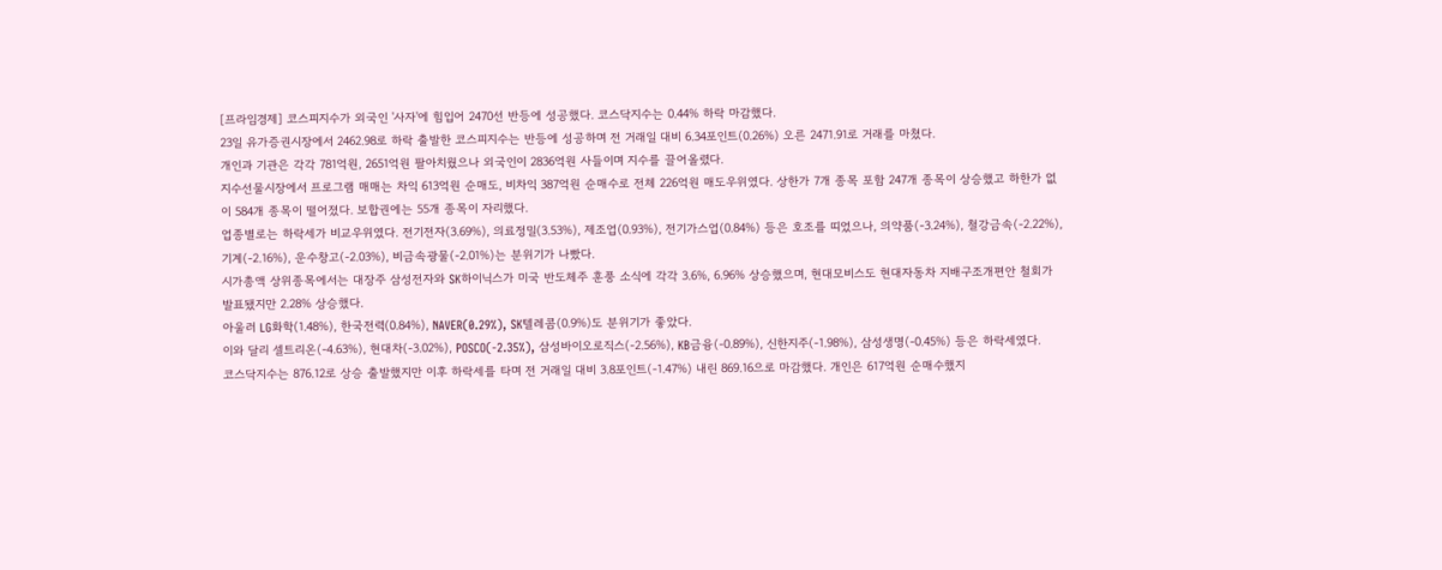[프라임경제] 코스피지수가 외국인 '사자'에 힘입어 2470선 반등에 성공했다. 코스닥지수는 0.44% 하락 마감했다.
23일 유가증권시장에서 2462.98로 하락 출발한 코스피지수는 반등에 성공하며 전 거래일 대비 6.34포인트(0.26%) 오른 2471.91로 거래를 마쳤다.
개인과 기관은 각각 781억원, 2651억원 팔아치웠으나 외국인이 2836억원 사들이며 지수를 끌어올렸다.
지수선물시장에서 프로그램 매매는 차익 613억원 순매도, 비차익 387억원 순매수로 전체 226억원 매도우위였다. 상한가 7개 종목 포함 247개 종목이 상승했고 하한가 없이 584개 종목이 떨어졌다. 보합권에는 55개 종목이 자리했다.
업종별로는 하락세가 비교우위였다. 전기전자(3.69%), 의료정밀(3.53%), 제조업(0.93%), 전기가스업(0.84%) 등은 호조를 띠었으나, 의약품(-3.24%), 철강금속(-2.22%), 기계(-2.16%), 운수창고(-2.03%), 비금속광물(-2.01%)는 분위기가 나빴다.
시가총액 상위종목에서는 대장주 삼성전자와 SK하이닉스가 미국 반도체주 훈풍 소식에 각각 3.6%, 6.96% 상승했으며, 현대모비스도 현대자동차 지배구조개편안 철회가 발표됐지만 2.28% 상승했다.
아울러 LG화학(1.48%), 한국전력(0.84%), NAVER(0.29%), SK텔레콤(0.9%)도 분위기가 좋았다.
이와 달리 셀트리온(-4.63%), 현대차(-3.02%), POSCO(-2.35%), 삼성바이오로직스(-2.56%), KB금융(-0.89%), 신한지주(-1.98%), 삼성생명(-0.45%) 등은 하락세였다.
코스닥지수는 876.12로 상승 출발했지만 이후 하락세를 타며 전 거래일 대비 3.8포인트(-1.47%) 내린 869.16으로 마감했다. 개인은 617억원 순매수했지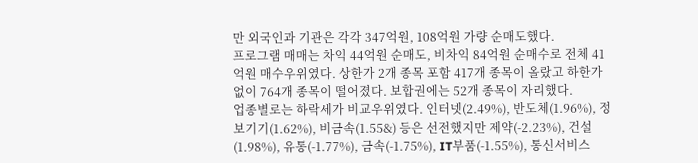만 외국인과 기관은 각각 347억원, 108억원 가량 순매도했다.
프로그램 매매는 차익 44억원 순매도, 비차익 84억원 순매수로 전체 41억원 매수우위였다. 상한가 2개 종목 포함 417개 종목이 올랐고 하한가 없이 764개 종목이 떨어졌다. 보합권에는 52개 종목이 자리했다.
업종별로는 하락세가 비교우위였다. 인터넷(2.49%), 반도체(1.96%), 정보기기(1.62%), 비금속(1.55&) 등은 선전했지만 제약(-2.23%), 건설(1.98%), 유통(-1.77%), 금속(-1.75%), IT부품(-1.55%), 통신서비스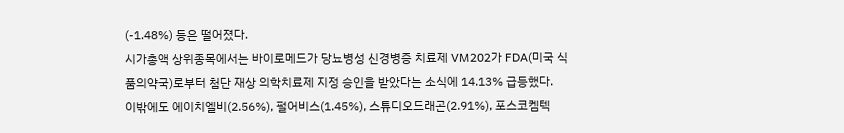(-1.48%) 등은 떨어졌다.
시가총액 상위종목에서는 바이로메드가 당뇨병성 신경병증 치료제 VM202가 FDA(미국 식품의약국)로부터 첨단 재상 의학치료제 지정 승인을 받았다는 소식에 14.13% 급등했다.
이밖에도 에이치엘비(2.56%), 펄어비스(1.45%), 스튜디오드래곤(2.91%), 포스코켐텍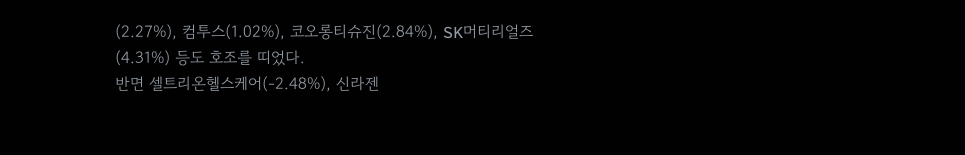(2.27%), 컴투스(1.02%), 코오롱티슈진(2.84%), SK머티리얼즈(4.31%) 등도 호조를 띠었다.
반면 셀트리온헬스케어(-2.48%), 신라젠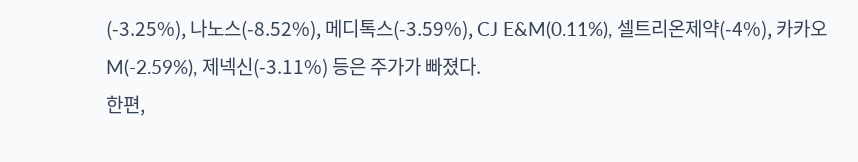(-3.25%), 나노스(-8.52%), 메디톡스(-3.59%), CJ E&M(0.11%), 셀트리온제약(-4%), 카카오M(-2.59%), 제넥신(-3.11%) 등은 주가가 빠졌다.
한편,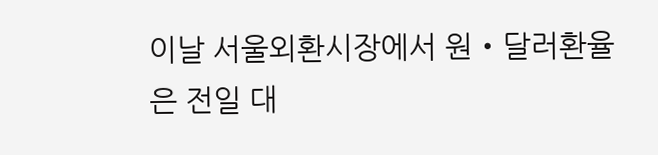이날 서울외환시장에서 원‧달러환율은 전일 대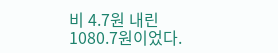비 4.7원 내린 1080.7원이었다.